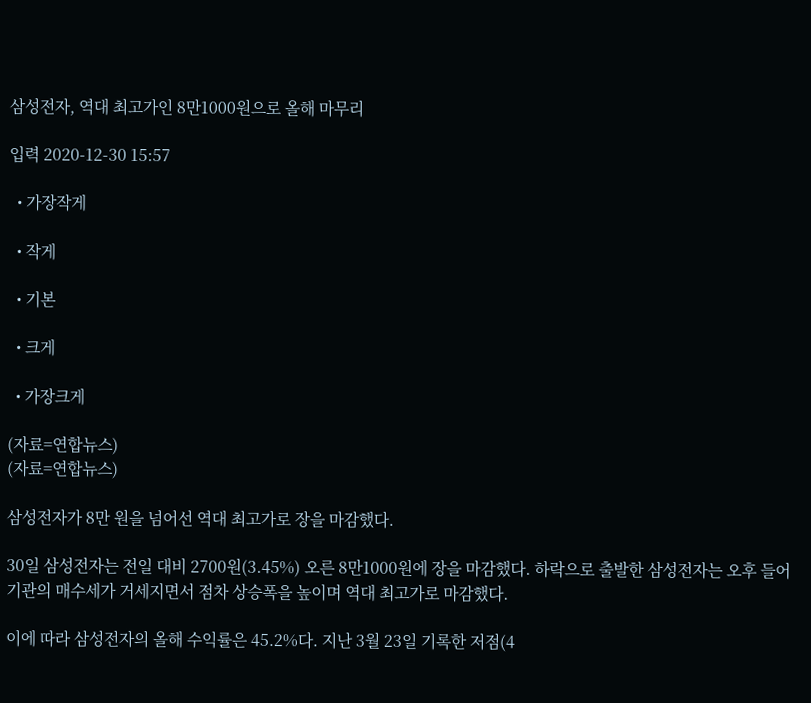삼성전자, 역대 최고가인 8만1000원으로 올해 마무리

입력 2020-12-30 15:57

  • 가장작게

  • 작게

  • 기본

  • 크게

  • 가장크게

(자료=연합뉴스)
(자료=연합뉴스)

삼성전자가 8만 원을 넘어선 역대 최고가로 장을 마감했다.

30일 삼성전자는 전일 대비 2700원(3.45%) 오른 8만1000원에 장을 마감했다. 하락으로 출발한 삼성전자는 오후 들어 기관의 매수세가 거세지면서 점차 상승폭을 높이며 역대 최고가로 마감했다.

이에 따라 삼성전자의 올해 수익률은 45.2%다. 지난 3월 23일 기록한 저점(4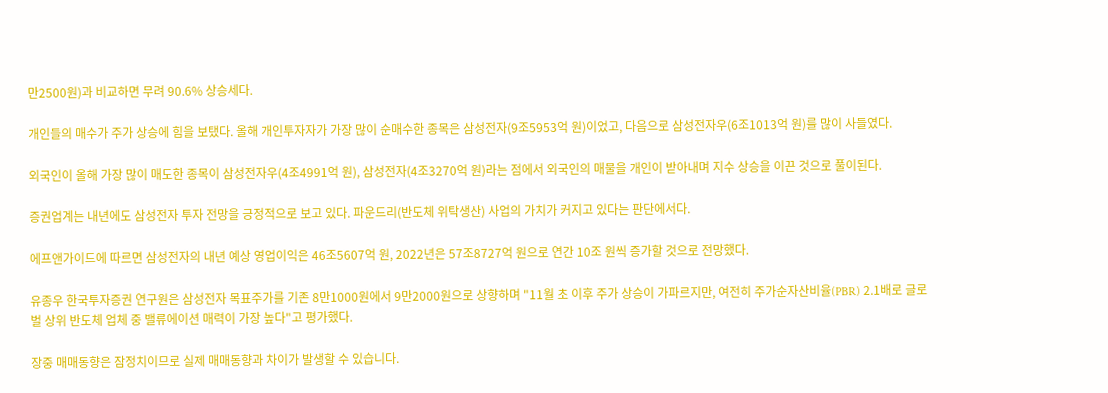만2500원)과 비교하면 무려 90.6% 상승세다.

개인들의 매수가 주가 상승에 힘을 보탰다. 올해 개인투자자가 가장 많이 순매수한 종목은 삼성전자(9조5953억 원)이었고, 다음으로 삼성전자우(6조1013억 원)를 많이 사들였다.

외국인이 올해 가장 많이 매도한 종목이 삼성전자우(4조4991억 원), 삼성전자(4조3270억 원)라는 점에서 외국인의 매물을 개인이 받아내며 지수 상승을 이끈 것으로 풀이된다.

증권업계는 내년에도 삼성전자 투자 전망을 긍정적으로 보고 있다. 파운드리(반도체 위탁생산) 사업의 가치가 커지고 있다는 판단에서다.

에프앤가이드에 따르면 삼성전자의 내년 예상 영업이익은 46조5607억 원, 2022년은 57조8727억 원으로 연간 10조 원씩 증가할 것으로 전망했다.

유종우 한국투자증권 연구원은 삼성전자 목표주가를 기존 8만1000원에서 9만2000원으로 상향하며 "11월 초 이후 주가 상승이 가파르지만, 여전히 주가순자산비율(PBR) 2.1배로 글로벌 상위 반도체 업체 중 밸류에이션 매력이 가장 높다"고 평가했다.

장중 매매동향은 잠정치이므로 실제 매매동향과 차이가 발생할 수 있습니다.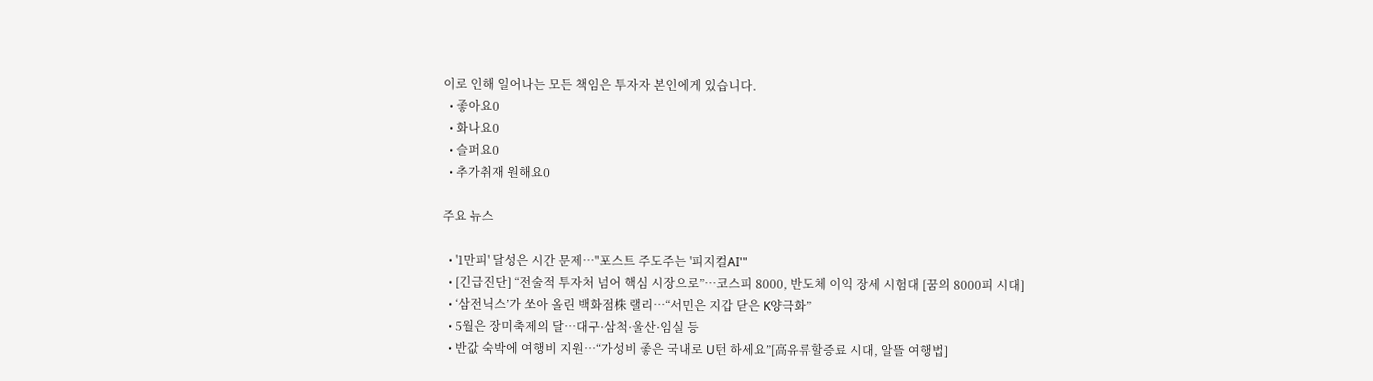이로 인해 일어나는 모든 책임은 투자자 본인에게 있습니다.
  • 좋아요0
  • 화나요0
  • 슬퍼요0
  • 추가취재 원해요0

주요 뉴스

  • '1만피' 달성은 시간 문제…"포스트 주도주는 '피지컬AI'"
  • [긴급진단] “전술적 투자처 넘어 핵심 시장으로”…코스피 8000, 반도체 이익 장세 시험대 [꿈의 8000피 시대]
  • ‘삼전닉스’가 쏘아 올린 백화점株 랠리⋯“서민은 지갑 닫은 K양극화”
  • 5월은 장미축제의 달…대구·삼척·울산·임실 등
  • 반값 숙박에 여행비 지원⋯“가성비 좋은 국내로 U턴 하세요”[高유류할증료 시대, 알뜰 여행법]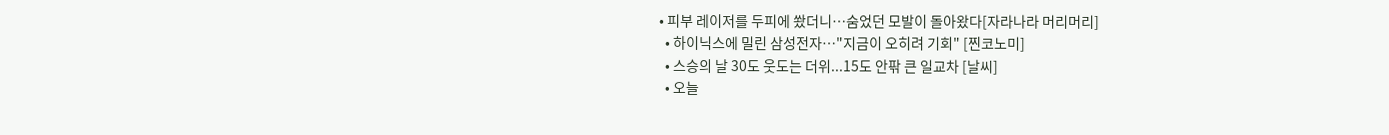• 피부 레이저를 두피에 쐈더니…숨었던 모발이 돌아왔다[자라나라 머리머리]
  • 하이닉스에 밀린 삼성전자…"지금이 오히려 기회" [찐코노미]
  • 스승의 날 30도 웃도는 더위...15도 안팎 큰 일교차 [날씨]
  • 오늘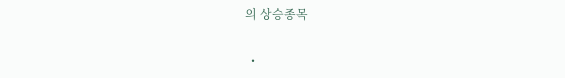의 상승종목

  •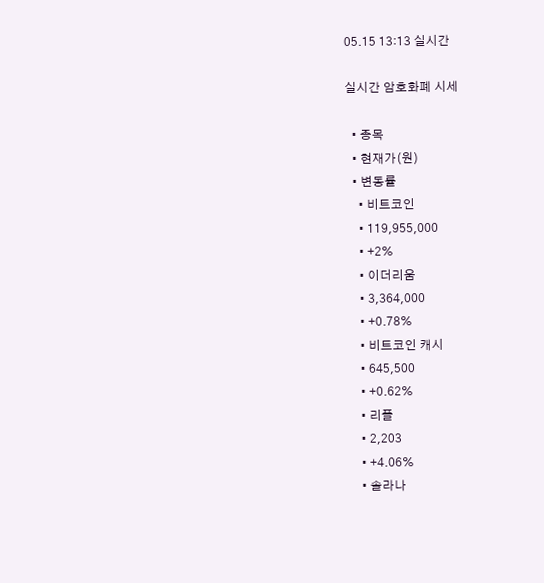05.15 13:13 실시간

실시간 암호화폐 시세

  • 종목
  • 현재가(원)
  • 변동률
    • 비트코인
    • 119,955,000
    • +2%
    • 이더리움
    • 3,364,000
    • +0.78%
    • 비트코인 캐시
    • 645,500
    • +0.62%
    • 리플
    • 2,203
    • +4.06%
    • 솔라나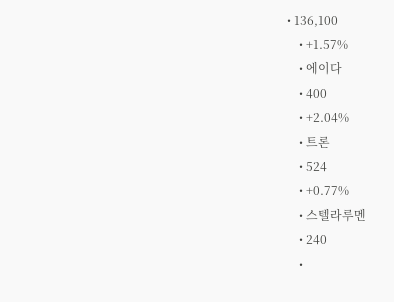• 136,100
    • +1.57%
    • 에이다
    • 400
    • +2.04%
    • 트론
    • 524
    • +0.77%
    • 스텔라루멘
    • 240
    •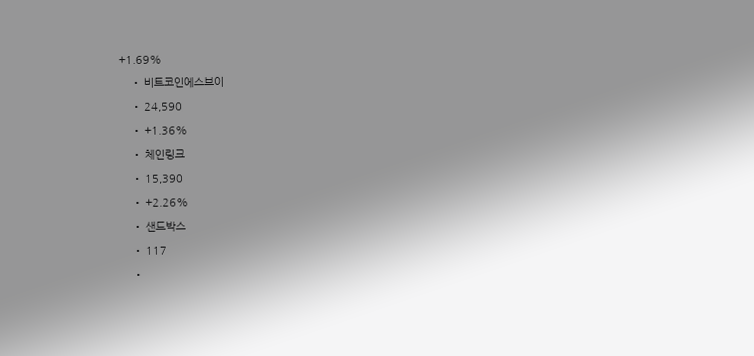+1.69%
    • 비트코인에스브이
    • 24,590
    • +1.36%
    • 체인링크
    • 15,390
    • +2.26%
    • 샌드박스
    • 117
    •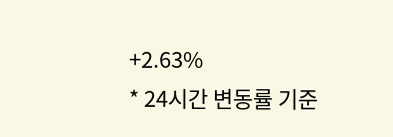+2.63%
* 24시간 변동률 기준